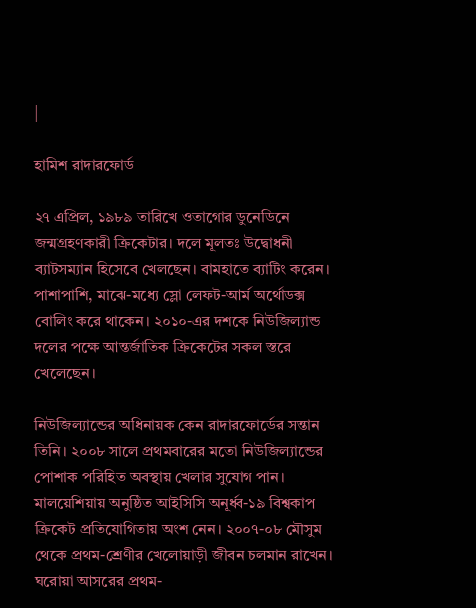|

হামিশ রাদারফোর্ড

২৭ এপ্রিল, ১৯৮৯ তারিখে ওতাগোর ডুনেডিনে জন্মগ্রহণকারী ক্রিকেটার। দলে মূলতঃ উদ্বোধনী ব্যাটসম্যান হিসেবে খেলছেন। বামহাতে ব্যাটিং করেন। পাশাপাশি, মাঝে-মধ্যে স্লো লেফট-আর্ম অর্থোডক্স বোলিং করে থাকেন। ২০১০-এর দশকে নিউজিল্যান্ড দলের পক্ষে আন্তর্জাতিক ক্রিকেটের সকল স্তরে খেলেছেন।

নিউজিল্যান্ডের অধিনায়ক কেন রাদারফোর্ডের সন্তান তিনি। ২০০৮ সালে প্রথমবারের মতো নিউজিল্যান্ডের পোশাক পরিহিত অবস্থায় খেলার সুযোগ পান। মালয়েশিয়ায় অনুষ্ঠিত আইসিসি অনূর্ধ্ব-১৯ বিশ্বকাপ ক্রিকেট প্রতিযোগিতায় অংশ নেন। ২০০৭-০৮ মৌসুম থেকে প্রথম-শ্রেণীর খেলোয়াড়ী জীবন চলমান রাখেন। ঘরোয়া আসরের প্রথম-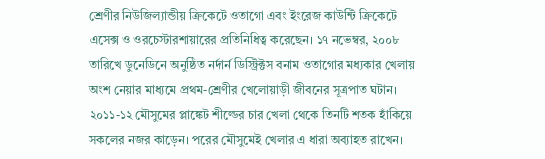শ্রেণীর নিউজিল্যান্ডীয় ক্রিকেটে ওতাগো এবং ইংরেজ কাউন্টি ক্রিকেটে এসেক্স ও ওরচেস্টারশায়ারের প্রতিনিধিত্ব করেছেন। ১৭ নভেম্বর, ২০০৮ তারিখে ডুনেডিনে অনুষ্ঠিত নর্দার্ন ডিস্ট্রিক্টস বনাম ওতাগোর মধ্যকার খেলায় অংশ নেয়ার মাধ্যমে প্রথম-শ্রেণীর খেলোয়াড়ী জীবনের সূত্রপাত ঘটান। ২০১১-১২ মৌসুমের প্লাঙ্কেট শীল্ডের চার খেলা থেকে তিনটি শতক হাঁকিয়ে সকলের নজর কাড়েন। পরের মৌসুমেই খেলার এ ধারা অব্যাহত রাখেন।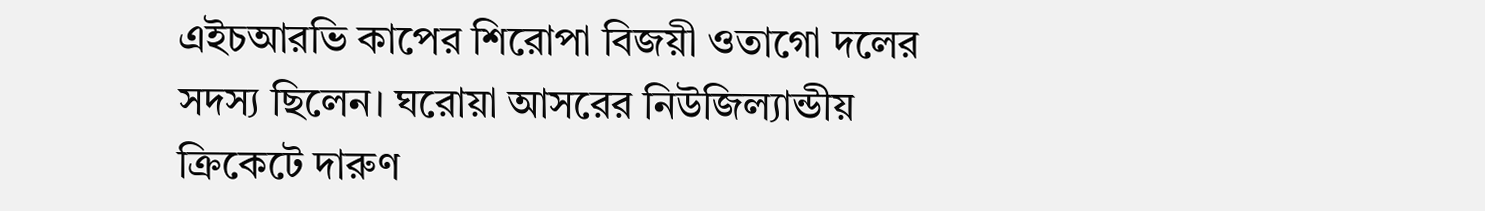এইচআরভি কাপের শিরোপা বিজয়ী ওতাগো দলের সদস্য ছিলেন। ঘরোয়া আসরের নিউজিল্যান্ডীয় ক্রিকেটে দারুণ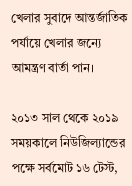খেলার সুবাদে আন্তর্জাতিক পর্যায়ে খেলার জন্যে আমন্ত্রণ বার্তা পান।

২০১৩ সাল থেকে ২০১৯ সময়কালে নিউজিল্যান্ডের পক্ষে সর্বমোট ১৬ টেস্ট,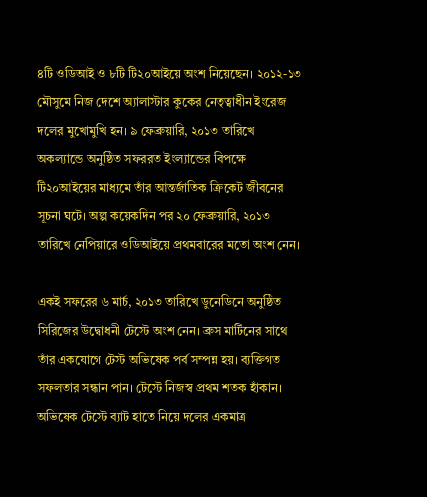৪টি ওডিআই ও ৮টি টি২০আইয়ে অংশ নিয়েছেন। ২০১২-১৩ মৌসুমে নিজ দেশে অ্যালাস্টার কুকের নেতৃত্বাধীন ইংরেজ দলের মুখোমুখি হন। ৯ ফেব্রুয়ারি, ২০১৩ তারিখে অকল্যান্ডে অনুষ্ঠিত সফররত ইংল্যান্ডের বিপক্ষে টি২০আইয়ের মাধ্যমে তাঁর আন্তর্জাতিক ক্রিকেট জীবনের সূচনা ঘটে। অল্প কয়েকদিন পর ২০ ফেব্রুয়ারি, ২০১৩ তারিখে নেপিয়ারে ওডিআইয়ে প্রথমবারের মতো অংশ নেন।

একই সফরের ৬ মার্চ, ২০১৩ তারিখে ডুনেডিনে অনুষ্ঠিত সিরিজের উদ্বোধনী টেস্টে অংশ নেন। ব্রুস মার্টিনের সাথে তাঁর একযোগে টেস্ট অভিষেক পর্ব সম্পন্ন হয়। ব্যক্তিগত সফলতার সন্ধান পান। টেস্টে নিজস্ব প্রথম শতক হাঁকান। অভিষেক টেস্টে ব্যাট হাতে নিয়ে দলের একমাত্র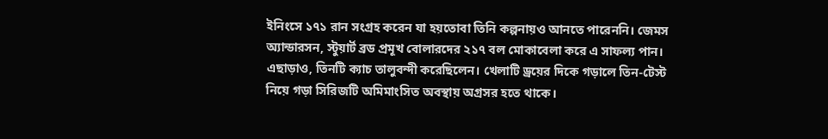ইনিংসে ১৭১ রান সংগ্রহ করেন যা হয়তোবা তিনি কল্পনায়ও আনতে পারেননি। জেমস অ্যান্ডারসন, স্টুয়ার্ট ব্রড প্রমূখ বোলারদের ২১৭ বল মোকাবেলা করে এ সাফল্য পান। এছাড়াও, তিনটি ক্যাচ তালুবন্দী করেছিলেন। খেলাটি ড্রয়ের দিকে গড়ালে তিন-টেস্ট নিয়ে গড়া সিরিজটি অমিমাংসিত অবস্থায় অগ্রসর হতে থাকে।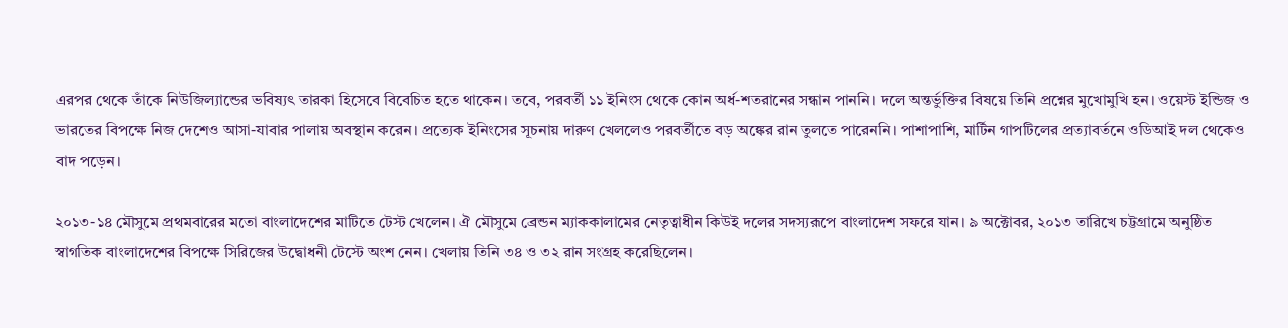এরপর থেকে তাঁকে নিউজিল্যান্ডের ভবিষ্যৎ তারকা হিসেবে বিবেচিত হতে থাকেন। তবে, পরবর্তী ১১ ইনিংস থেকে কোন অর্ধ-শতরানের সন্ধান পাননি। দলে অন্তর্ভুক্তির বিষয়ে তিনি প্রশ্নের মুখোমুখি হন। ওয়েস্ট ইন্ডিজ ও ভারতের বিপক্ষে নিজ দেশেও আসা-যাবার পালায় অবস্থান করেন। প্রত্যেক ইনিংসের সূচনায় দারুণ খেললেও পরবর্তীতে বড় অঙ্কের রান তুলতে পারেননি। পাশাপাশি, মার্টিন গাপটিলের প্রত্যাবর্তনে ওডিআই দল থেকেও বাদ পড়েন।

২০১৩-১৪ মৌসুমে প্রথমবারের মতো বাংলাদেশের মাটিতে টেস্ট খেলেন। ঐ মৌসুমে ব্রেন্ডন ম্যাককালামের নেতৃত্বাধীন কিউই দলের সদস্যরূপে বাংলাদেশ সফরে যান। ৯ অক্টোবর, ২০১৩ তারিখে চট্টগ্রামে অনুষ্ঠিত স্বাগতিক বাংলাদেশের বিপক্ষে সিরিজের উদ্বোধনী টেস্টে অংশ নেন। খেলায় তিনি ৩৪ ও ৩২ রান সংগ্রহ করেছিলেন।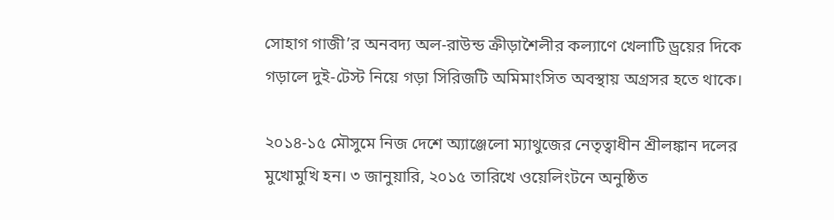সোহাগ গাজী’র অনবদ্য অল-রাউন্ড ক্রীড়াশৈলীর কল্যাণে খেলাটি ড্রয়ের দিকে গড়ালে দুই-টেস্ট নিয়ে গড়া সিরিজটি অমিমাংসিত অবস্থায় অগ্রসর হতে থাকে।

২০১৪-১৫ মৌসুমে নিজ দেশে অ্যাঞ্জেলো ম্যাথুজের নেতৃত্বাধীন শ্রীলঙ্কান দলের মুখোমুখি হন। ৩ জানুয়ারি, ২০১৫ তারিখে ওয়েলিংটনে অনুষ্ঠিত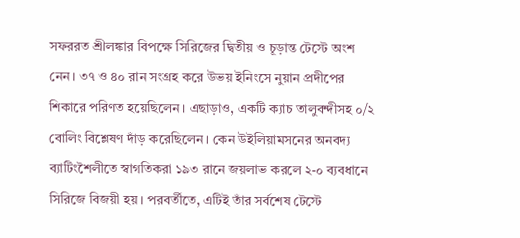সফররত শ্রীলঙ্কার বিপক্ষে সিরিজের দ্বিতীয় ও চূড়ান্ত টেস্টে অংশ নেন। ৩৭ ও ৪০ রান সংগ্রহ করে উভয় ইনিংসে নুয়ান প্রদীপের শিকারে পরিণত হয়েছিলেন। এছাড়াও, একটি ক্যাচ তালুবন্দীসহ ০/২ বোলিং বিশ্লেষণ দাঁড় করেছিলেন। কেন উইলিয়ামসনের অনবদ্য ব্যাটিংশৈলীতে স্বাগতিকরা ১৯৩ রানে জয়লাভ করলে ২-০ ব্যবধানে সিরিজে বিজয়ী হয়। পরবর্তীতে, এটিই তাঁর সর্বশেষ টেস্টে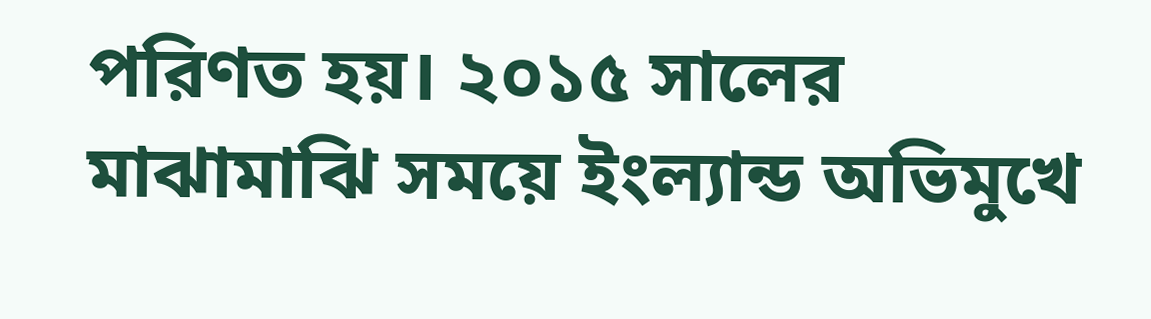পরিণত হয়। ২০১৫ সালের মাঝামাঝি সময়ে ইংল্যান্ড অভিমুখে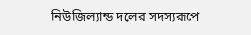নিউজিল্যান্ড দলের সদস্যরূপে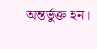অন্তর্ভুক্ত হন।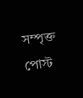সম্পৃক্ত পোস্ট